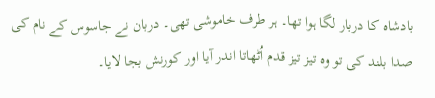بادشاہ کا دربار لگا ہوا تھا۔ ہر طرف خاموشی تھی۔ دربان نے جاسوس کے نام کی صدا بلند کی تو وہ تیز تیز قدم اُٹھاتا اندر آیا اور کورنش بجا لایا۔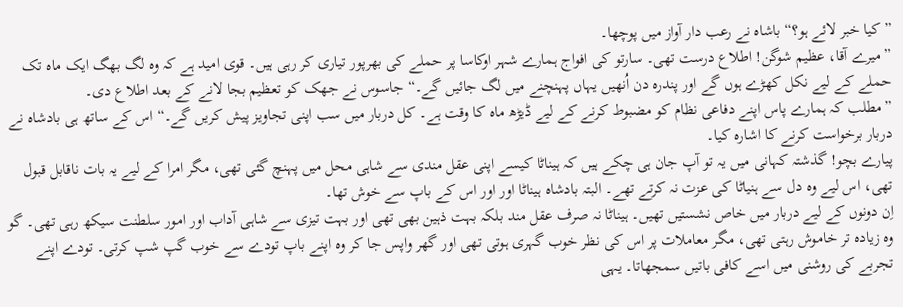”کیا خبر لائے ہو؟“ باشاہ نے رعب دار آواز میں پوچھا۔
”میرے آقا، عظیم شوگن! اطلاع درست تھی۔ سارتو کی افواج ہمارے شہر اوکاسا پر حملے کی بھرپور تیاری کر رہی ہیں۔ قوی امید ہے کہ وہ لگ بھگ ایک ماہ تک حملے کے لیے نکل کھڑے ہوں گے اور پندرہ دن اُنھیں یہاں پہنچنے میں لگ جائیں گے۔“ جاسوس نے جھک کو تعظیم بجا لانے کے بعد اطلاع دی۔
”مطلب کہ ہمارے پاس اپنے دفاعی نظام کو مضبوط کرنے کے لیے ڈیڑھ ماہ کا وقت ہے۔ کل دربار میں سب اپنی تجاویز پیش کریں گے۔“ اس کے ساتھ ہی بادشاہ نے دربار برخواست کرنے کا اشارہ کیا۔
پیارے بچو! گذشتہ کہانی میں یہ تو آپ جان ہی چکے ہیں کہ ہیناٹا کیسے اپنی عقل مندی سے شاہی محل میں پہنچ گئی تھی، مگر امرا کے لیے یہ بات ناقابل قبول تھی، اس لیے وہ دل سے ہنیاٹا کی عزت نہ کرتے تھے۔ البتہ بادشاہ ہیناٹا اور اور اس کے باپ سے خوش تھا۔
اِن دونوں کے لیے دربار میں خاص نشستیں تھیں۔ ہیناٹا نہ صرف عقل مند بلکہ بہت ذہین بھی تھی اور بہت تیزی سے شاہی آداب اور امور سلطنت سیکھ رہی تھی۔ گو وہ زیادہ تر خاموش رہتی تھی، مگر معاملات پر اس کی نظر خوب گہری ہوتی تھی اور گھر واپس جا کر وہ اپنے باپ تودے سے خوب گپ شپ کرتی۔ تودے اپنے تجربے کی روشنی میں اسے کافی باتیں سمجھاتا۔ یہی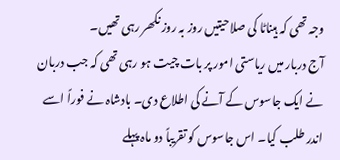وجہ تھی کہ ہیناٹا کی صلاحیتیں روز بہ روز نکھر رہی تھیں۔
آج دربار میں ریاستی امور پر بات چیت ہو رہی تھی کہ جب دربان نے ایک جاسوس کے آنے کی اطلاع دی۔ بادشاہ نے فوراً اسے اندر طلب کیا۔ اس جاسوس کو تقریباً دو ماہ پہلے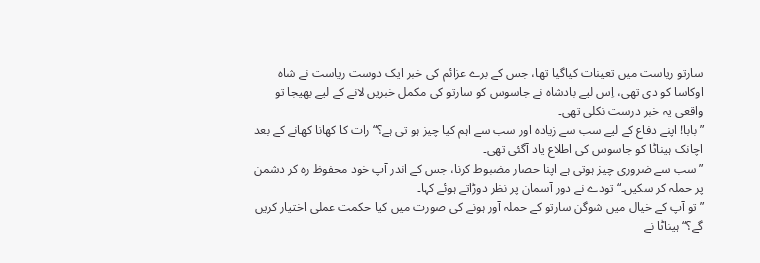سارتو ریاست میں تعینات کیاگیا تھا، جس کے برے عزائم کی خبر ایک دوست ریاست نے شاہ اوکاسا کو دی تھی، اِس لیے بادشاہ نے جاسوس کو سارتو کی مکمل خبریں لانے کے لیے بھیجا تو واقعی یہ خبر درست نکلی تھی۔
”بابا! اپنے دفاع کے لیے سب سے زیادہ اور سب سے اہم کیا چیز ہو تی ہے؟“ رات کا کھانا کھانے کے بعد اچانک ہیناٹا کو جاسوس کی اطلاع یاد آگئی تھی۔
”سب سے ضروری چیز ہوتی ہے اپنا حصار مضبوط کرنا، جس کے اندر آپ خود محفوظ رہ کر دشمن پر حملہ کر سکیں۔“ تودے نے دور آسمان پر نظر دوڑاتے ہوئے کہا۔
”تو آپ کے خیال میں شوگن سارتو کے حملہ آور ہونے کی صورت میں کیا حکمت عملی اختیار کریں گے؟“ ہیناٹا نے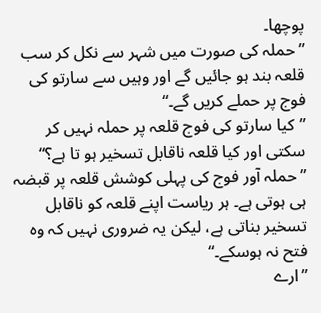پوچھا۔
”حملہ کی صورت میں شہر سے نکل کر سب قلعہ بند ہو جائیں گے اور وہیں سے سارتو کی فوج پر حملے کریں گے۔“
”کیا سارتو کی فوج قلعہ پر حملہ نہیں کر سکتی اور کیا قلعہ ناقابل تسخیر ہو تا ہے؟“
”حملہ آور فوج کی پہلی کوشش قلعہ پر قبضہ ہی ہوتی ہے۔ ہر ریاست اپنے قلعہ کو ناقابل تسخیر بناتی ہے، لیکن یہ ضروری نہیں کہ وہ فتح نہ ہوسکے۔“
”ارے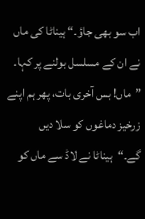اب سو بھی جاؤ۔“ ہیناٹا کی ماں نے ان کے مسلسل بولنے پر کہا۔
”ماں! بس آخری بات، پھر ہم اپنے زرخیز دماغوں کو سلا دیں گے۔“ہیناٹا نے لاڈ سے ماں کو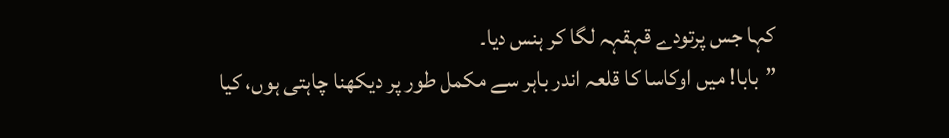کہا جس پرتودے قہقہہ لگا کر ہنس دیا۔
”بابا! میں اوکاسا کا قلعہ اندر باہر سے مکمل طور پر دیکھنا چاہتی ہوں، کیا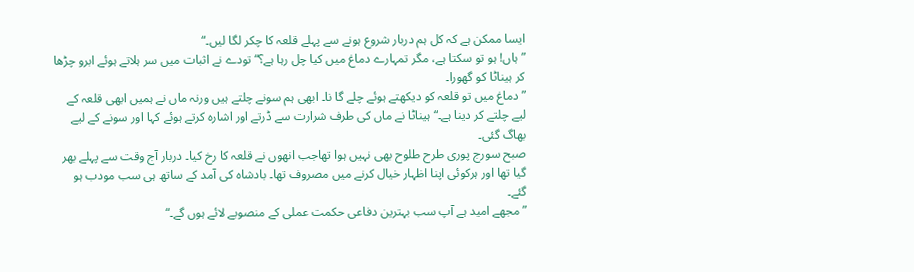ایسا ممکن ہے کہ کل ہم دربار شروع ہونے سے پہلے قلعہ کا چکر لگا لیں۔“
”ہاں! ہو تو سکتا ہے، مگر تمہارے دماغ میں کیا چل رہا ہے؟“ تودے نے اثبات میں سر ہلاتے ہوئے ابرو چڑھا کر ہیناٹا کو گھورا۔
”دماغ میں تو قلعہ کو دیکھتے ہوئے چلے گا نا۔ ابھی ہم سونے چلتے ہیں ورنہ ماں نے ہمیں ابھی قلعہ کے لیے چلتے کر دینا ہے۔“ ہیناٹا نے ماں کی طرف شرارت سے ڈرتے اور اشارہ کرتے ہوئے کہا اور سونے کے لیے بھاگ گئی۔
صبح سورج پوری طرح طلوح بھی نہیں ہوا تھاجب انھوں نے قلعہ کا رخ کیا۔ دربار آج وقت سے پہلے بھر گیا تھا اور ہرکوئی اپنا اظہار خیال کرنے میں مصروف تھا۔ بادشاہ کی آمد کے ساتھ ہی سب مودب ہو گئے۔
”مجھے امید ہے آپ سب بہترین دفاعی حکمت عملی کے منصوبے لائے ہوں گے۔“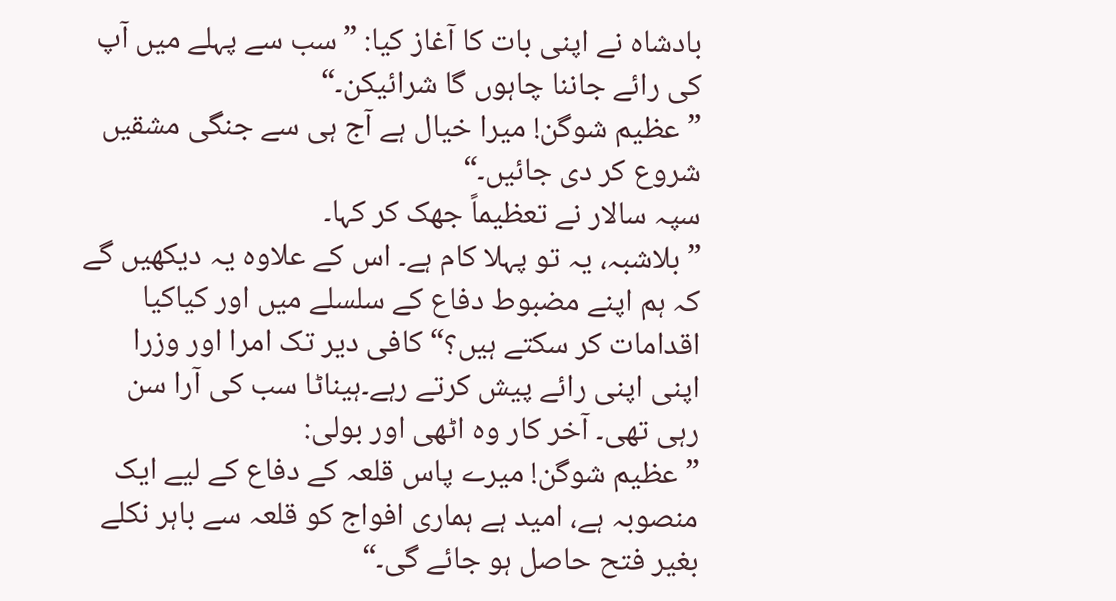بادشاہ نے اپنی بات کا آغاز کیا: ”سب سے پہلے میں آپ کی رائے جاننا چاہوں گا شرائیکن۔“
”عظیم شوگن! میرا خیال ہے آج ہی سے جنگی مشقیں شروع کر دی جائیں۔“
سپہ سالار نے تعظیماً جھک کر کہا۔
”بلاشبہ، یہ تو پہلا کام ہے۔ اس کے علاوہ یہ دیکھیں گے کہ ہم اپنے مضبوط دفاع کے سلسلے میں اور کیاکیا اقدامات کر سکتے ہیں؟“ کافی دیر تک امرا اور وزرا اپنی اپنی رائے پیش کرتے رہے۔ہیناٹا سب کی آرا سن رہی تھی۔ آخر کار وہ اٹھی اور بولی:
”عظیم شوگن! میرے پاس قلعہ کے دفاع کے لیے ایک منصوبہ ہے، امید ہے ہماری افواج کو قلعہ سے باہر نکلے بغیر فتح حاصل ہو جائے گی۔“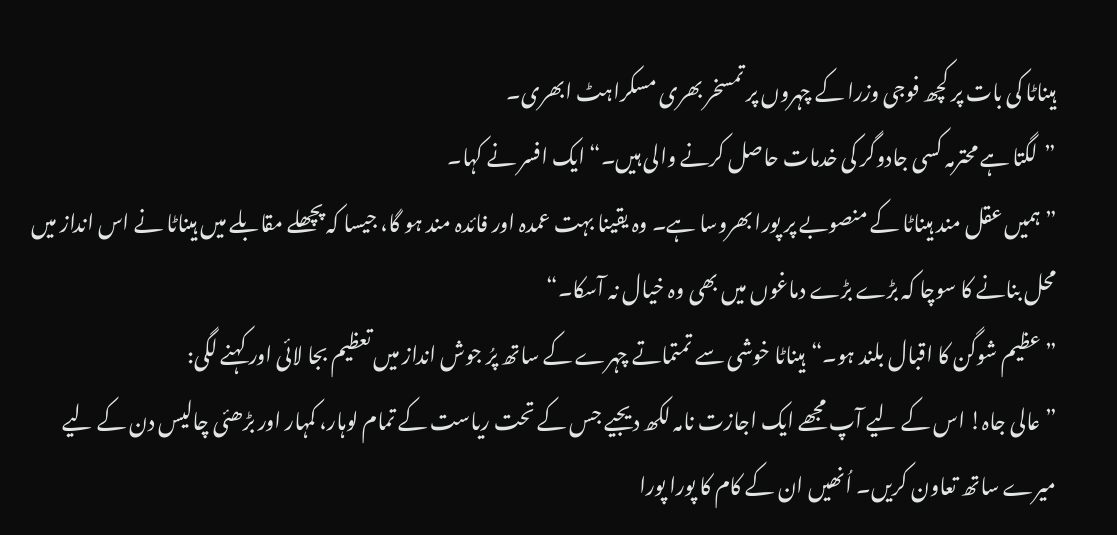ہیناٹا کی بات پر کچھ فوجی وزرا کے چہروں پر تمسخر بھری مسکراہٹ ابھری۔
”لگتا ہے محترمہ کسی جادوگر کی خدمات حاصل کرنے والی ہیں۔“ ایک افسر نے کہا۔
”ہمیں عقل مند ہیناٹا کے منصوبے پر پورا بھروسا ہے۔ وہ یقینا بہت عمدہ اور فائدہ مند ہو گا، جیسا کہ پچھلے مقابلے میں ہیناٹا نے اس انداز میں محل بنانے کا سوچا کہ بڑے بڑے دماغوں میں بھی وہ خیال نہ آسکا۔“
”عظیم شوگن کا اقبال بلند ہو۔“ہیناٹا خوشی سے تمتماتے چہرے کے ساتھ پرُ جوش انداز میں تعظیم بجا لائی اور کہنے لگی:
”عالی جاہ! اس کے لیے آپ مجھے ایک اجازت نامہ لکھ دیجیے جس کے تحت ریاست کے تمام لوہار، کمہار اور بڑھئی چالیس دن کے لیے میرے ساتھ تعاون کریں۔ اُنھیں ان کے کام کا پورا پورا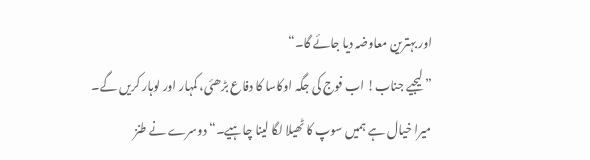اور بہترین معاوضہ دیا جائے گا۔“
”لیجیے جناب! اب فوج کی جگہ اوکاسا کا دفاع بڑھئی، کمہار اور لوہار کریں گے۔ میرا خیال ہے ہمیں سوپ کا ٹھیلا لگا لینا چاہیے۔“ دوسرے نے طنز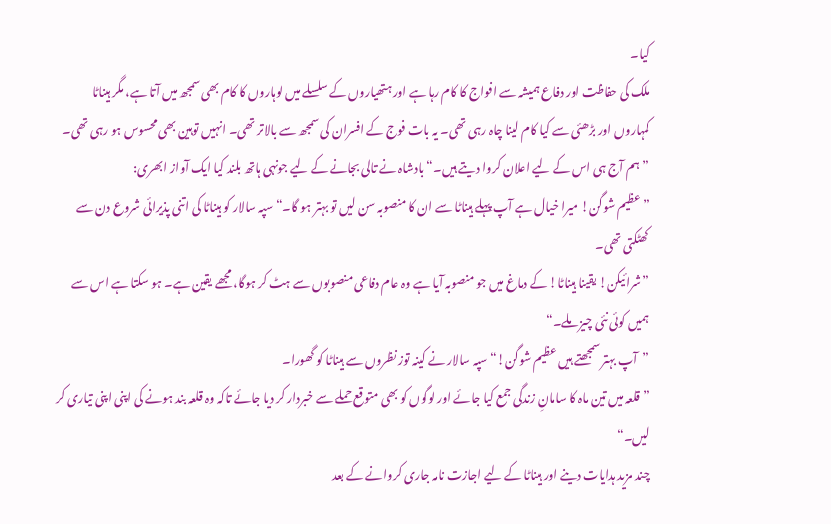کیا۔
ملک کی حفاظت اور دفاع ہمیشہ سے افواج کا کام رہا ہے اور ہتھیاروں کے سلسلے میں لوہاروں کا کام بھی سمجھ میں آتا ہے، مگر ہیناٹا کمہاروں اور بڑھئی سے کیا کام لینا چاہ رہی تھی۔ یہ بات فوج کے افسران کی سمجھ سے بالاتر تھی۔ انہیں توہین بھی محسوس ہو رہی تھی۔
”ہم آج ہی اس کے لیے اعلان کروا دیتے ہیں۔“ بادشاہ نے تالی بجانے کے لیے جونہی ہاتھ بلند کیا ایک آواز ابھری:
”عظیم شوگن! میرا خیال ہے آپ پہلے ہیناٹا سے ان کا منصوبہ سن لیں تو بہتر ہو گا۔“ سپہ سالار کو ہیناٹا کی اتنی پذیرائی شروع دن سے کھٹکتی تھی۔
”شرائیکن! یقینا ہیناٹا! کے دماغ میں جو منصوبہ آیا ہے وہ عام دفاعی منصوبوں سے ہٹ کر ہوگا، مجھے یقین ہے۔ ہو سکتا ہے اس سے ہمیں کوئی نئی چیز ملے۔“
”آپ بہتر سمجھتے ہیں عظیم شوگن!“ سپہ سالار نے کینہ توز نظروں سے ہیناٹا کو گھورا۔
”قلعہ میں تین ماہ کا سامانِ زندگی جمع کیا جائے اور لوگوں کو بھی متوقع حملے سے خبردار کر دیا جائے تاکہ وہ قلعہ بند ہونے کی اپنی اپنی تیاری کر لیں۔“
چند مزید ہدایات دینے اور ہیناٹا کے لیے اجازت نامہ جاری کروانے کے بعد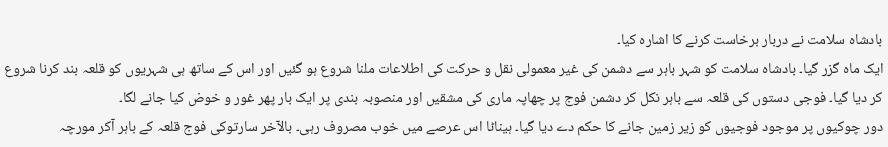بادشاہ سلامت نے دربار برخاست کرنے کا اشارہ کیا۔
ایک ماہ گزر گیا۔ بادشاہ سلامت کو شہر باہر سے دشمن کی غیر معمولی نقل و حرکت کی اطلاعات ملنا شروع ہو گئیں اور اس کے ساتھ ہی شہریوں کو قلعہ بند کرنا شروع کر دیا گیا۔ فوجی دستوں کی قلعہ سے باہر نکل کر دشمن فوج پر چھاپہ ماری کی مشقیں اور منصوبہ بندی پر ایک بار پھر غور و خوض کیا جانے لگا۔
دور چوکیوں پر موجود فوجیوں کو زیر زمین جانے کا حکم دے دیا گیا۔ ہیناٹا اس عرصے میں خوب مصروف رہی۔ بالآخر سارتوکی فوج قلعہ کے باہر آکر مورچہ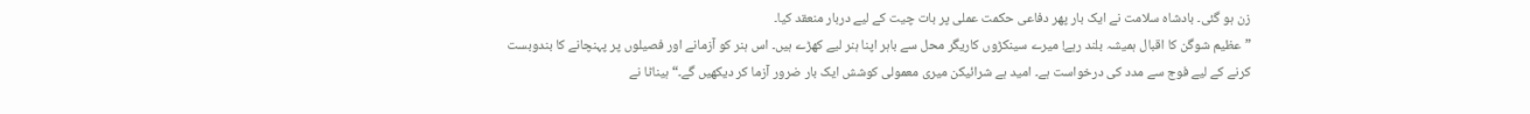زن ہو گئی۔ بادشاہ سلامت نے ایک بار پھر دفاعی حکمت عملی پر بات چیت کے لیے دربار منعقد کیا۔
”عظیم شوگن کا اقبال ہمیشہ بلند رہے! میرے سینکڑوں کاریگر محل سے باہر اپنا ہنر لیے کھڑے ہیں۔ اس ہنر کو آزمانے اور فصیلوں پر پہنچانے کا بندوبست کرنے کے لیے فوج سے مدد کی درخواست ہے۔ امید ہے شرائیکن میری معمولی کوشش ایک بار ضرور آزما کر دیکھیں گے۔“ہیناٹا نے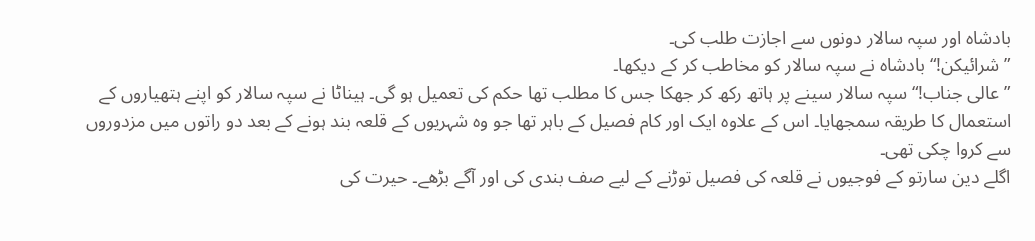بادشاہ اور سپہ سالار دونوں سے اجازت طلب کی۔
”شرائیکن!“ بادشاہ نے سپہ سالار کو مخاطب کر کے دیکھا۔
”عالی جناب!“ سپہ سالار سینے پر ہاتھ رکھ کر جھکا جس کا مطلب تھا حکم کی تعمیل ہو گی۔ ہیناٹا نے سپہ سالار کو اپنے ہتھیاروں کے استعمال کا طریقہ سمجھایا۔ اس کے علاوہ ایک اور کام فصیل کے باہر تھا جو وہ شہریوں کے قلعہ بند ہونے کے بعد دو راتوں میں مزدوروں سے کروا چکی تھی۔
اگلے دین سارتو کے فوجیوں نے قلعہ کی فصیل توڑنے کے لیے صف بندی کی اور آگے بڑھے۔ حیرت کی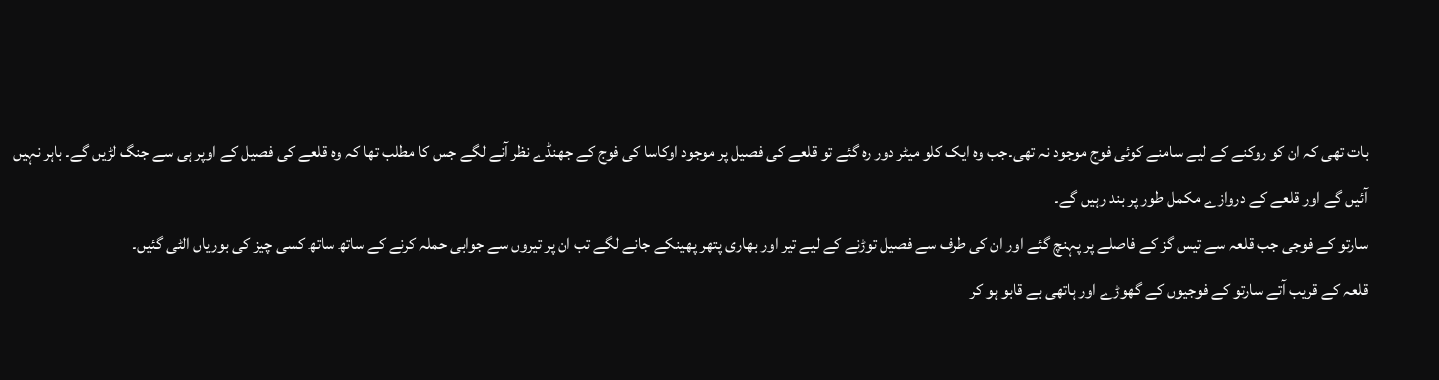بات تھی کہ ان کو روکنے کے لیے سامنے کوئی فوج موجود نہ تھی۔جب وہ ایک کلو میٹر دور رہ گئے تو قلعے کی فصیل پر موجود اوکاسا کی فوج کے جھنڈے نظر آنے لگے جس کا مطلب تھا کہ وہ قلعے کی فصیل کے اوپر ہی سے جنگ لڑیں گے۔ باہر نہیں آئیں گے اور قلعے کے دروازے مکمل طور پر بند رہیں گے۔
سارتو کے فوجی جب قلعہ سے تیس گز کے فاصلے پر پہنچ گئے اور ان کی طرف سے فصیل توڑنے کے لیے تیر اور بھاری پتھر پھینکے جانے لگے تب ان پر تیروں سے جوابی حملہ کرنے کے ساتھ ساتھ کسی چیز کی بوریاں الٹی گئیں۔
قلعہ کے قریب آتے سارتو کے فوجیوں کے گھوڑے اور ہاتھی بے قابو ہو کر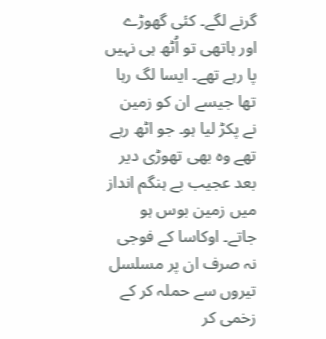گرنے لگے۔ کئی گھوڑے اور ہاتھی تو اُٹھ ہی نہیں پا رہے تھے۔ ایسا لگ رہا تھا جیسے ان کو زمین نے پکڑ لیا ہو۔ جو اٹھ رہے تھے وہ بھی تھوڑی دیر بعد عجیب بے ہنگم انداز میں زمین بوس ہو جاتے۔ اوکاسا کے فوجی نہ صرف ان پر مسلسل تیروں سے حملہ کر کے زخمی کر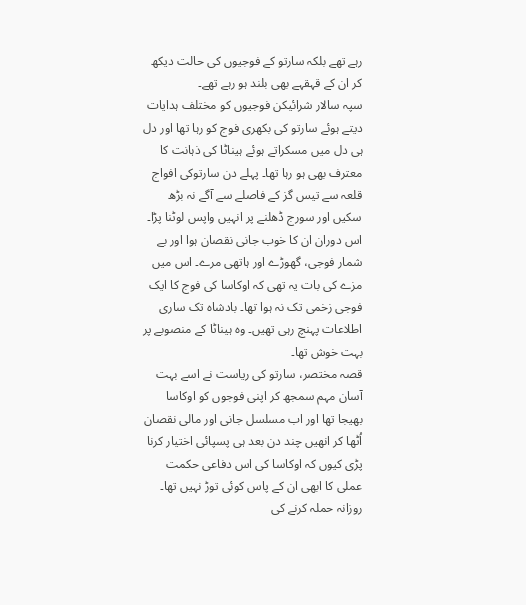رہے تھے بلکہ سارتو کے فوجیوں کی حالت دیکھ کر ان کے قہقہے بھی بلند ہو رہے تھے۔
سپہ سالار شرائیکن فوجیوں کو مختلف ہدایات دیتے ہوئے سارتو کی بکھری فوج کو رہا تھا اور دل ہی دل میں مسکراتے ہوئے ہیناٹا کی ذہانت کا معترف بھی ہو رہا تھا۔ پہلے دن سارتوکی افواج قلعہ سے تیس گز کے فاصلے سے آگے نہ بڑھ سکیں اور سورج ڈھلنے پر انہیں واپس لوٹنا پڑا۔ اس دوران ان کا خوب جانی نقصان ہوا اور بے شمار فوجی، گھوڑے اور ہاتھی مرے۔ اس میں مزے کی بات یہ تھی کہ اوکاسا کی فوج کا ایک فوجی زخمی تک نہ ہوا تھا۔ بادشاہ تک ساری اطلاعات پہنچ رہی تھیں۔ وہ ہیناٹا کے منصوبے پر بہت خوش تھا۔
قصہ مختصر، سارتو کی ریاست نے اسے بہت آسان مہم سمجھ کر اپنی فوجوں کو اوکاسا بھیجا تھا اور اب مسلسل جانی اور مالی نقصان اُٹھا کر انھیں چند دن بعد ہی پسپائی اختیار کرنا پڑی کیوں کہ اوکاسا کی اس دفاعی حکمت عملی کا ابھی ان کے پاس کوئی توڑ نہیں تھا۔ روزانہ حملہ کرنے کی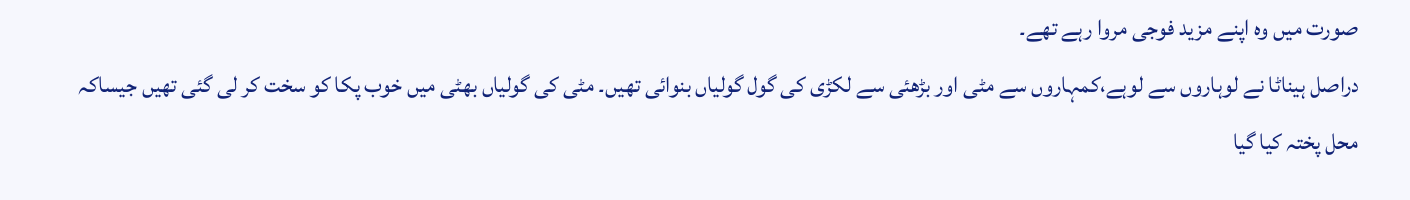صورت میں وہ اپنے مزید فوجی مروا رہے تھے۔
دراصل ہیناٹا نے لوہاروں سے لوہے،کمہاروں سے مٹی اور بڑھئی سے لکڑی کی گول گولیاں بنوائی تھیں۔ مٹی کی گولیاں بھٹی میں خوب پکا کو سخت کر لی گئی تھیں جیساکہ محل پختہ کیا گیا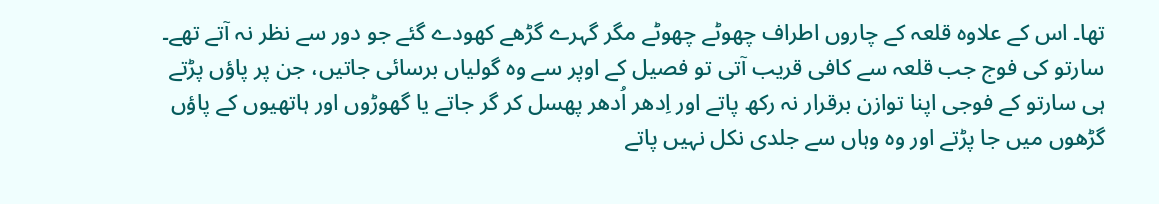تھا۔ اس کے علاوہ قلعہ کے چاروں اطراف چھوٹے چھوٹے مگر گہرے گڑھے کھودے گئے جو دور سے نظر نہ آتے تھے۔
سارتو کی فوج جب قلعہ سے کافی قریب آتی تو فصیل کے اوپر سے وہ گولیاں برسائی جاتیں، جن پر پاؤں پڑتے ہی سارتو کے فوجی اپنا توازن برقرار نہ رکھ پاتے اور اِدھر اُدھر پھسل کر گر جاتے یا گھوڑوں اور ہاتھیوں کے پاؤں گڑھوں میں جا پڑتے اور وہ وہاں سے جلدی نکل نہیں پاتے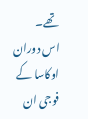تھے۔
اس دوران اوکاسا کے فوجی ان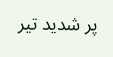پر شدید تیر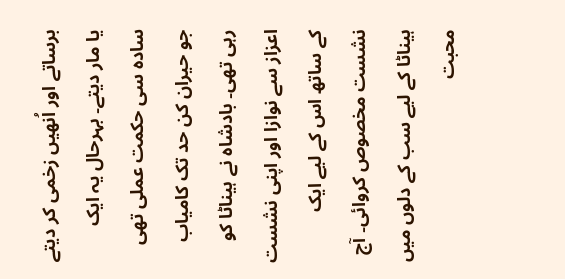برساتے اور اُنھیں زخمی کر دیتے یا مار دیتے۔ بہرحال یہ ایک سادہ سی حکمت عملی تھی جو حیران کن حد تک کامیاب رہی تھی۔ بادشاہ نے ہیناٹا کو اعزاز سے نوازا اور اپنی نشست کے ساتھ اس کے لیے ایک نشست مخصوص کروائی۔ آج ہیناٹا کے لیے سب کے دلوں میں محبت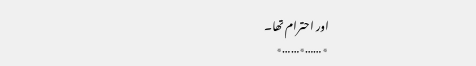اور احترام تھا۔
٭……٭……٭